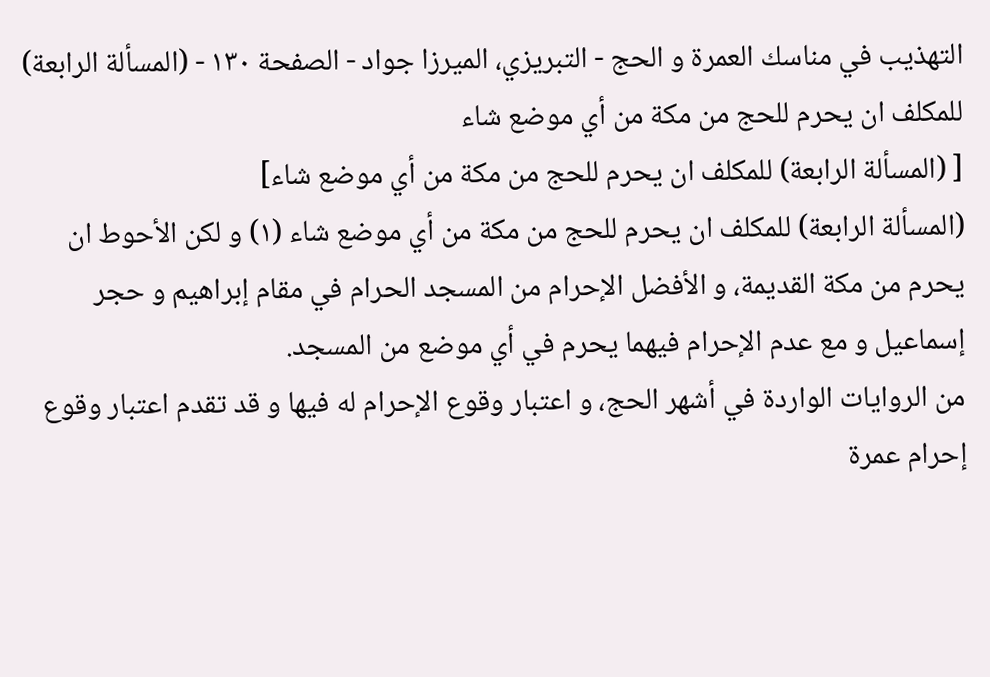التهذيب في مناسك العمرة و الحج - التبريزي، الميرزا جواد - الصفحة ١٣٠ - (المسألة الرابعة) للمكلف ان يحرم للحج من مكة من أي موضع شاء
[ (المسألة الرابعة) للمكلف ان يحرم للحج من مكة من أي موضع شاء]
(المسألة الرابعة) للمكلف ان يحرم للحج من مكة من أي موضع شاء (١) و لكن الأحوط ان يحرم من مكة القديمة، و الأفضل الإحرام من المسجد الحرام في مقام إبراهيم و حجر إسماعيل و مع عدم الإحرام فيهما يحرم في أي موضع من المسجد.
من الروايات الواردة في أشهر الحج، و اعتبار وقوع الإحرام له فيها و قد تقدم اعتبار وقوع إحرام عمرة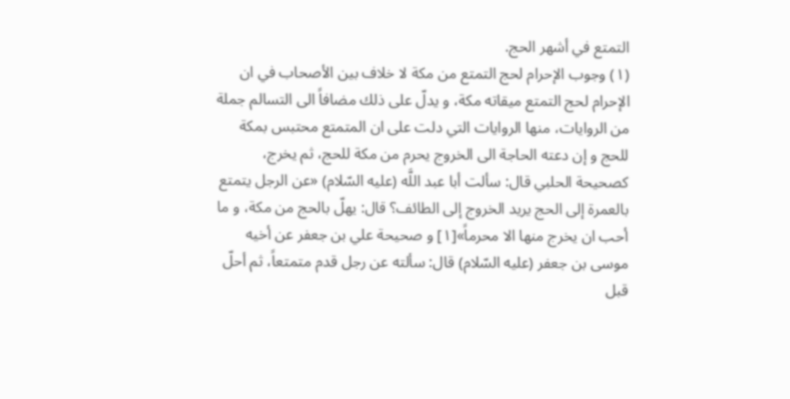التمتع في أشهر الحج.
(١) وجوب الإحرام لحج التمتع من مكة لا خلاف بين الأصحاب في ان الإحرام لحج التمتع ميقاته مكة، و يدلّ على ذلك مضافاً الى التسالم جملة من الروايات، منها الروايات التي دلت على ان المتمتع محتبس بمكة للحج و إن دعته الحاجة الى الخروج يحرم من مكة للحج، ثم يخرج، كصحيحة الحلبي قال: سألت أبا عبد اللَّه (عليه السّلام) «عن الرجل يتمتع بالعمرة إلى الحج يريد الخروج إلى الطائف؟ قال: يهلّ بالحج من مكة، و ما أحب ان يخرج منها الا محرماً»[١] و صحيحة علي بن جعفر عن أخيه موسى بن جعفر (عليه السّلام) قال: سألته عن رجل قدم متمتعاً، ثم أحلّ قبل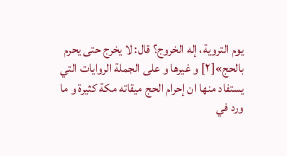يوم التروية، إله الخروج؟ قال: لا يخرج حتى يحرم بالحج»[٢] و غيرها و على الجملة الروايات التي يستفاد منها ان إحرام الحج ميقاته مكة كثيرة و ما ورد في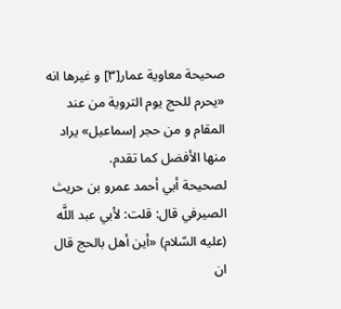صحيحة معاوية عمار[٣] و غيرها انه «يحرم للحج يوم التروية من عند المقام و من حجر إسماعيل» يراد منها الأفضل كما تقدم.
لصحيحة أبي أحمد عمرو بن حريث الصيرفي قال: قلت: لأبي عبد اللَّه (عليه السّلام) «أين أهل بالحج قال ان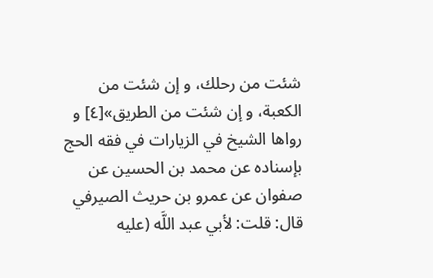شئت من رحلك، و إن شئت من الكعبة، و إن شئت من الطريق»[٤] و رواها الشيخ في الزيارات في فقه الحج بإسناده عن محمد بن الحسين عن صفوان عن عمرو بن حريث الصيرفي قال: قلت: لأبي عبد اللَّه (عليه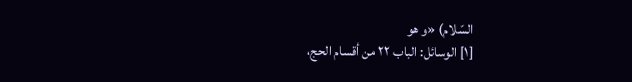السّلام) «و هو
[١] الوسائل: الباب ٢٢ من أقسام الحج،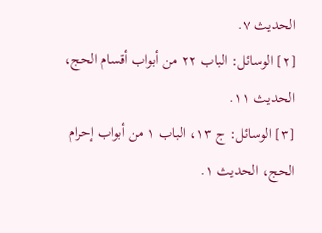الحديث ٧.
[٢] الوسائل: الباب ٢٢ من أبواب أقسام الحج، الحديث ١١.
[٣] الوسائل: ج ١٣، الباب ١ من أبواب إحرام الحج، الحديث ١.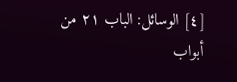[٤] الوسائل: الباب ٢١ من أبواب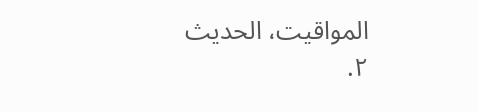المواقيت، الحديث ٢.